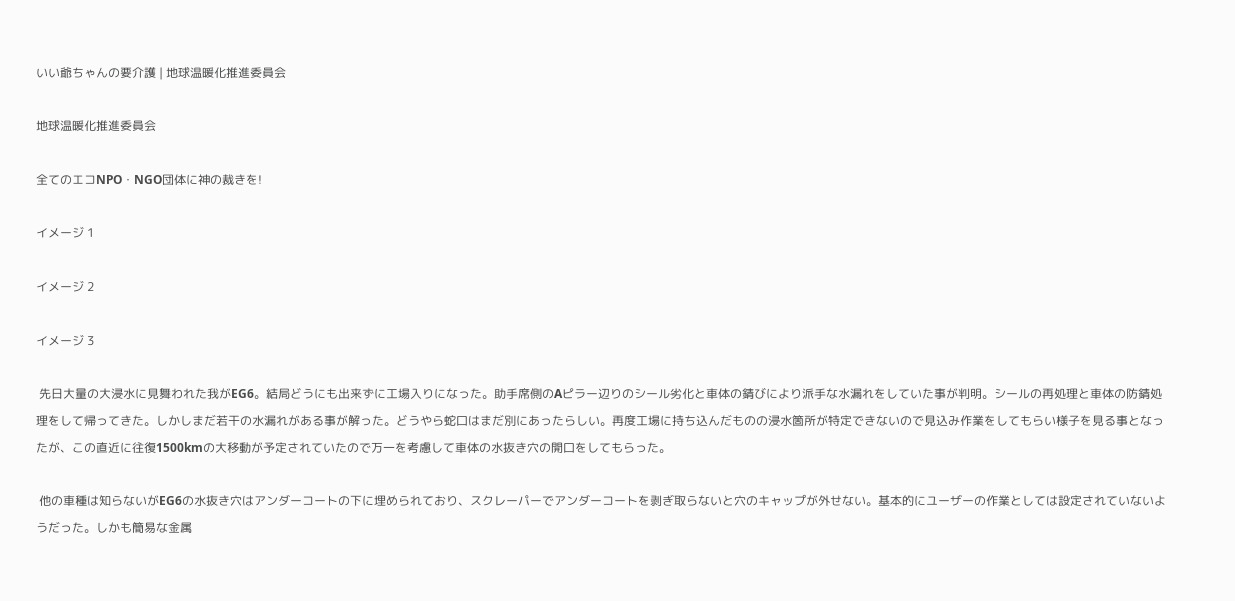いい爺ちゃんの要介護 | 地球温暖化推進委員会

地球温暖化推進委員会

全てのエコNPO・NGO団体に神の裁きを!

イメージ 1

イメージ 2

イメージ 3

 先日大量の大浸水に見舞われた我がEG6。結局どうにも出来ずに工場入りになった。助手席側のAピラー辺りのシール劣化と車体の錆びにより派手な水漏れをしていた事が判明。シールの再処理と車体の防錆処理をして帰ってきた。しかしまだ若干の水漏れがある事が解った。どうやら蛇口はまだ別にあったらしい。再度工場に持ち込んだものの浸水箇所が特定できないので見込み作業をしてもらい様子を見る事となったが、この直近に往復1500kmの大移動が予定されていたので万一を考慮して車体の水抜き穴の開口をしてもらった。

 他の車種は知らないがEG6の水抜き穴はアンダーコートの下に埋められており、スクレーパーでアンダーコートを剥ぎ取らないと穴のキャップが外せない。基本的にユーザーの作業としては設定されていないようだった。しかも簡易な金属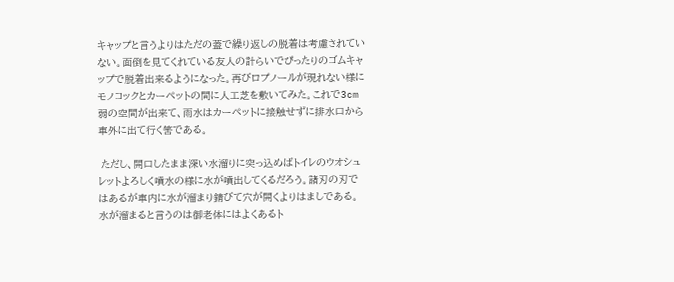キャップと言うよりはただの蓋で繰り返しの脱着は考慮されていない。面倒を見てくれている友人の計らいでぴったりのゴムキャップで脱着出来るようになった。再びロプノールが現れない様にモノコックとカーペットの間に人工芝を敷いてみた。これで3cm弱の空間が出来て、雨水はカーペットに接触せずに排水口から車外に出て行く筈である。

 ただし、開口したまま深い水溜りに突っ込めばトイレのウオシュレットよろしく噴水の様に水が噴出してくるだろう。諸刃の刃ではあるが車内に水が溜まり錆びて穴が開くよりはましである。水が溜まると言うのは御老体にはよくあるト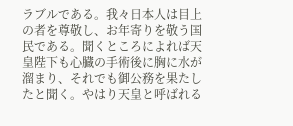ラブルである。我々日本人は目上の者を尊敬し、お年寄りを敬う国民である。聞くところによれば天皇陛下も心臓の手術後に胸に水が溜まり、それでも御公務を果たしたと聞く。やはり天皇と呼ばれる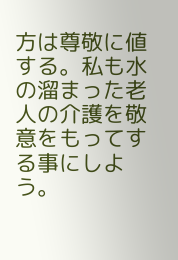方は尊敬に値する。私も水の溜まった老人の介護を敬意をもってする事にしよう。